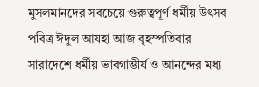মুসলমানদের সবচেয়ে গুরুত্বপূর্ণ ধর্মীয় উৎসব পবিত্র ঈদুল আযহা আজ বৃহস্পতিবার সারাদেশে ধর্মীয় ভাবগাম্ভীর্য ও আনন্দের মধ্য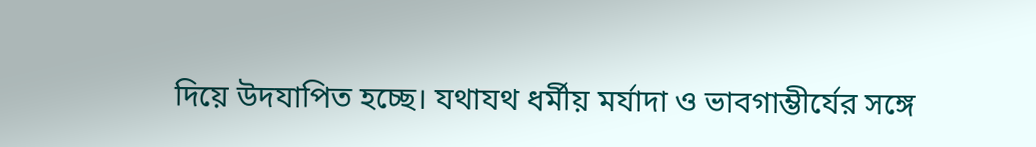দিয়ে উদযাপিত হচ্ছে। যথাযথ ধর্মীয় মর্যাদা ও ভাবগাম্ভীর্যের সঙ্গে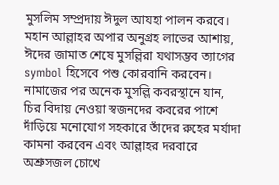মুসলিম সম্প্রদায় ঈদুল আযহা পালন করবে। মহান আল্লাহর অপার অনুগ্রহ লাভের আশায়, ঈদের জামাত শেষে মুসল্লিরা যথাসম্ভব ত্যাগের symbol হিসেবে পশু কোরবানি করবেন।
নামাজের পর অনেক মুসল্লি কবরস্থানে যান, চির বিদায় নেওয়া স্বজনদের কবরের পাশে দাঁড়িয়ে মনোযোগ সহকারে তাঁদের রুহের মর্যাদা কামনা করবেন এবং আল্লাহর দরবারে অশ্রুসজল চোখে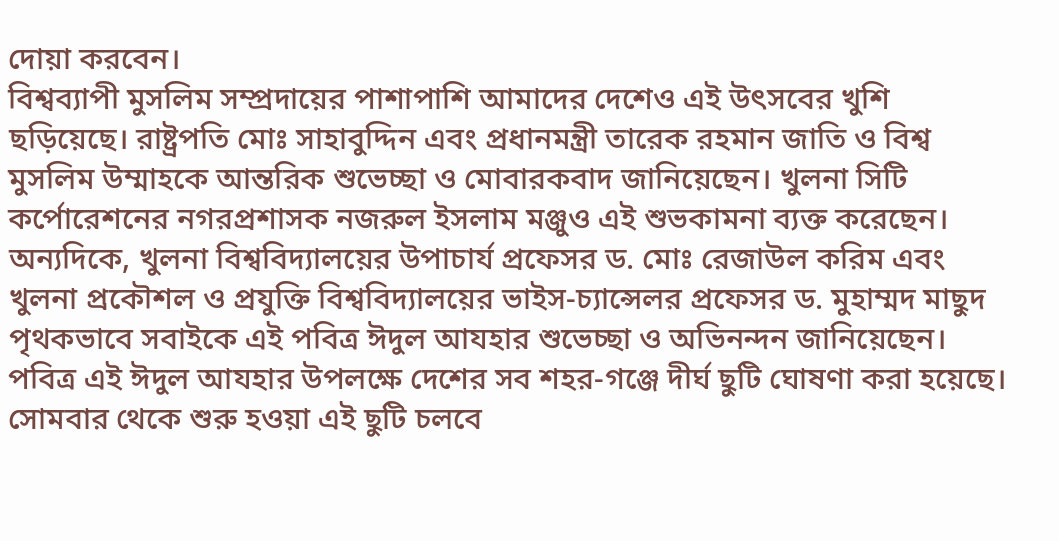দোয়া করবেন।
বিশ্বব্যাপী মুসলিম সম্প্রদায়ের পাশাপাশি আমাদের দেশেও এই উৎসবের খুশি ছড়িয়েছে। রাষ্ট্রপতি মোঃ সাহাবুদ্দিন এবং প্রধানমন্ত্রী তারেক রহমান জাতি ও বিশ্ব মুসলিম উম্মাহকে আন্তরিক শুভেচ্ছা ও মোবারকবাদ জানিয়েছেন। খুলনা সিটি কর্পোরেশনের নগরপ্রশাসক নজরুল ইসলাম মঞ্জুও এই শুভকামনা ব্যক্ত করেছেন।
অন্যদিকে, খুলনা বিশ্ববিদ্যালয়ের উপাচার্য প্রফেসর ড. মোঃ রেজাউল করিম এবং খুলনা প্রকৌশল ও প্রযুক্তি বিশ্ববিদ্যালয়ের ভাইস-চ্যান্সেলর প্রফেসর ড. মুহাম্মদ মাছুদ পৃথকভাবে সবাইকে এই পবিত্র ঈদুল আযহার শুভেচ্ছা ও অভিনন্দন জানিয়েছেন।
পবিত্র এই ঈদুল আযহার উপলক্ষে দেশের সব শহর-গঞ্জে দীর্ঘ ছুটি ঘোষণা করা হয়েছে। সোমবার থেকে শুরু হওয়া এই ছুটি চলবে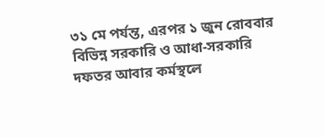৩১ মে পর্যন্ত, এরপর ১ জুন রোববার বিভিন্ন সরকারি ও আধা-সরকারি দফতর আবার কর্মস্থলে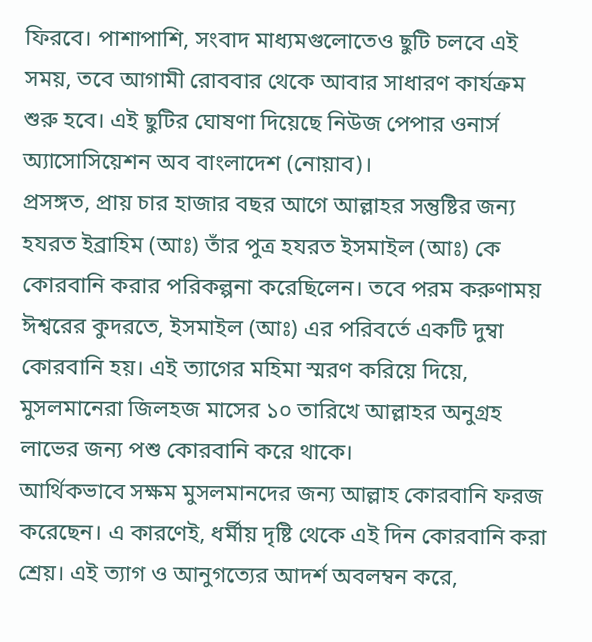ফিরবে। পাশাপাশি, সংবাদ মাধ্যমগুলোতেও ছুটি চলবে এই সময়, তবে আগামী রোববার থেকে আবার সাধারণ কার্যক্রম শুরু হবে। এই ছুটির ঘোষণা দিয়েছে নিউজ পেপার ওনার্স অ্যাসোসিয়েশন অব বাংলাদেশ (নোয়াব)।
প্রসঙ্গত, প্রায় চার হাজার বছর আগে আল্লাহর সন্তুষ্টির জন্য হযরত ইব্রাহিম (আঃ) তাঁর পুত্র হযরত ইসমাইল (আঃ) কে কোরবানি করার পরিকল্পনা করেছিলেন। তবে পরম করুণাময় ঈশ্বরের কুদরতে, ইসমাইল (আঃ) এর পরিবর্তে একটি দুম্বা কোরবানি হয়। এই ত্যাগের মহিমা স্মরণ করিয়ে দিয়ে, মুসলমানেরা জিলহজ মাসের ১০ তারিখে আল্লাহর অনুগ্রহ লাভের জন্য পশু কোরবানি করে থাকে।
আর্থিকভাবে সক্ষম মুসলমানদের জন্য আল্লাহ কোরবানি ফরজ করেছেন। এ কারণেই, ধর্মীয় দৃষ্টি থেকে এই দিন কোরবানি করা শ্রেয়। এই ত্যাগ ও আনুগত্যের আদর্শ অবলম্বন করে,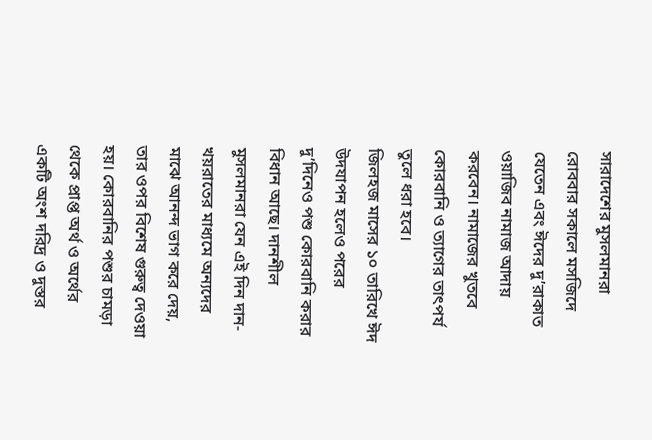সারাদেশের মুসলমানরা রোববার সকালে মসজিদে যেতেন এবং ঈদের দু’রাকাত ওয়াজিব নামাজ আদায় করবেন। নামাজের খুতবে কোরবানি ও ত্যাগের তাৎপর্য তুলে ধরা হবে।
জিলহজ মাসের ১০ তারিখে ঈদ উদযাপন হলেও পরের দু’দিনেও পশু কোরবানি করার বিধান আছে। দানশীল মুসলমানরা যেন এই দিন দান-খয়রাতের মাধ্যমে অন্যদের মাঝে আনন্দ ভাগ করে দেয়, তার ওপর বিশেষ গুরুত্ব দেওয়া হয়। কোরবানির পশুর চামড়া থেকে প্রাপ্ত অর্থ ও অর্থের একটি অংশ দরিদ্র ও দুস্তর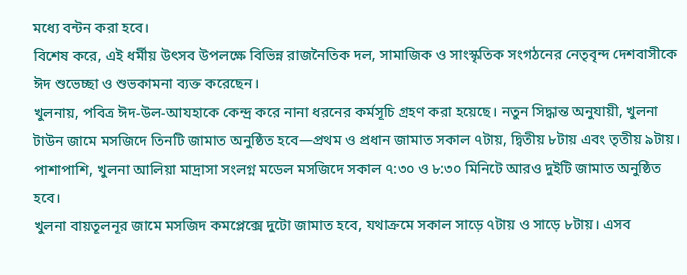মধ্যে বন্টন করা হবে।
বিশেষ করে, এই ধর্মীয় উৎসব উপলক্ষে বিভিন্ন রাজনৈতিক দল, সামাজিক ও সাংস্কৃতিক সংগঠনের নেতৃবৃন্দ দেশবাসীকে ঈদ শুভেচ্ছা ও শুভকামনা ব্যক্ত করেছেন।
খুলনায়, পবিত্র ঈদ-উল-আযহাকে কেন্দ্র করে নানা ধরনের কর্মসূচি গ্রহণ করা হয়েছে। নতুন সিদ্ধান্ত অনুযায়ী, খুলনা টাউন জামে মসজিদে তিনটি জামাত অনুষ্ঠিত হবে—প্রথম ও প্রধান জামাত সকাল ৭টায়, দ্বিতীয় ৮টায় এবং তৃতীয় ৯টায়। পাশাপাশি, খুলনা আলিয়া মাদ্রাসা সংলগ্ন মডেল মসজিদে সকাল ৭:৩০ ও ৮:৩০ মিনিটে আরও দুইটি জামাত অনুষ্ঠিত হবে।
খুলনা বায়তূলনূর জামে মসজিদ কমপ্লেক্সে দুটো জামাত হবে, যথাক্রমে সকাল সাড়ে ৭টায় ও সাড়ে ৮টায়। এসব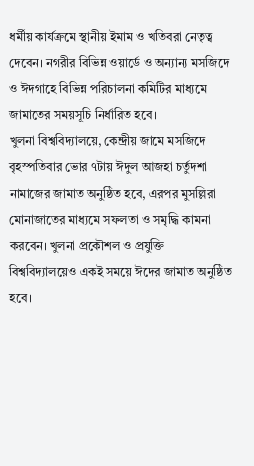ধর্মীয় কার্যক্রমে স্থানীয় ইমাম ও খতিবরা নেতৃত্ব দেবেন। নগরীর বিভিন্ন ওয়ার্ডে ও অন্যান্য মসজিদে ও ঈদগাহে বিভিন্ন পরিচালনা কমিটির মাধ্যমে জামাতের সময়সূচি নির্ধারিত হবে।
খুলনা বিশ্ববিদ্যালয়ে, কেন্দ্রীয় জামে মসজিদে বৃহস্পতিবার ভোর ৭টায় ঈদুল আজহা চর্তুদশা নামাজের জামাত অনুষ্ঠিত হবে, এরপর মুসল্লিরা মোনাজাতের মাধ্যমে সফলতা ও সমৃদ্ধি কামনা করবেন। খুলনা প্রকৌশল ও প্রযুক্তি বিশ্ববিদ্যালয়েও একই সময়ে ঈদের জামাত অনুষ্ঠিত হবে।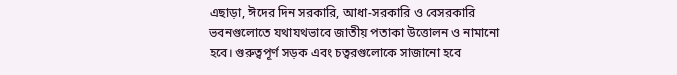এছাড়া, ঈদের দিন সরকারি, আধা-সরকারি ও বেসরকারি ভবনগুলোতে যথাযথভাবে জাতীয় পতাকা উত্তোলন ও নামানো হবে। গুরুত্বপূর্ণ সড়ক এবং চত্বরগুলোকে সাজানো হবে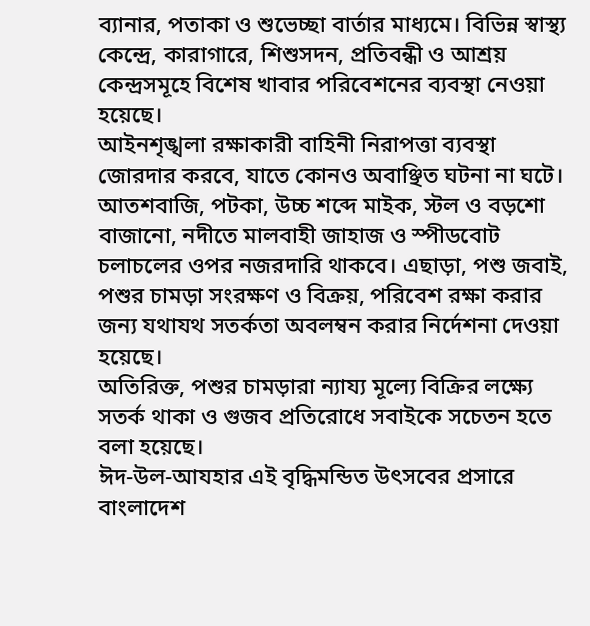ব্যানার, পতাকা ও শুভেচ্ছা বার্তার মাধ্যমে। বিভিন্ন স্বাস্থ্য কেন্দ্রে, কারাগারে, শিশুসদন, প্রতিবন্ধী ও আশ্রয় কেন্দ্রসমূহে বিশেষ খাবার পরিবেশনের ব্যবস্থা নেওয়া হয়েছে।
আইনশৃঙ্খলা রক্ষাকারী বাহিনী নিরাপত্তা ব্যবস্থা জোরদার করবে, যাতে কোনও অবাঞ্ছিত ঘটনা না ঘটে। আতশবাজি, পটকা, উচ্চ শব্দে মাইক, স্টল ও বড়শো বাজানো, নদীতে মালবাহী জাহাজ ও স্পীডবোট চলাচলের ওপর নজরদারি থাকবে। এছাড়া, পশু জবাই, পশুর চামড়া সংরক্ষণ ও বিক্রয়, পরিবেশ রক্ষা করার জন্য যথাযথ সতর্কতা অবলম্বন করার নির্দেশনা দেওয়া হয়েছে।
অতিরিক্ত, পশুর চামড়ারা ন্যায্য মূল্যে বিক্রির লক্ষ্যে সতর্ক থাকা ও গুজব প্রতিরোধে সবাইকে সচেতন হতে বলা হয়েছে।
ঈদ-উল-আযহার এই বৃদ্ধিমন্ডিত উৎসবের প্রসারে বাংলাদেশ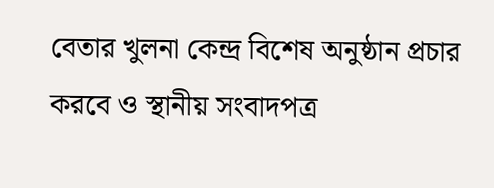বেতার খুলনা কেন্দ্র বিশেষ অনুষ্ঠান প্রচার করবে ও স্থানীয় সংবাদপত্র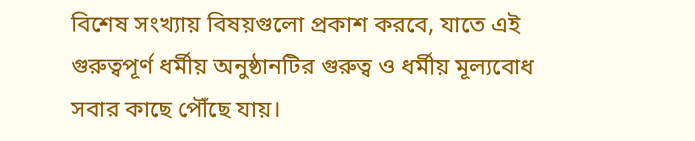বিশেষ সংখ্যায় বিষয়গুলো প্রকাশ করবে, যাতে এই গুরুত্বপূর্ণ ধর্মীয় অনুষ্ঠানটির গুরুত্ব ও ধর্মীয় মূল্যবোধ সবার কাছে পৌঁছে যায়।